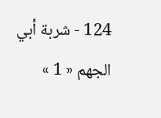124 - شربة أبي الجهم « 1 »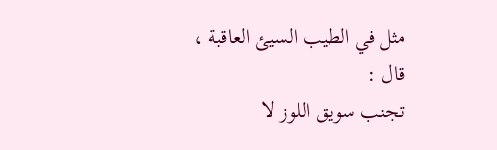مثل في الطيب السيئ العاقبة ، قال :
تجنب سويق اللوز لا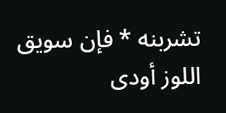تشربنه * فإن سويق اللوز أودى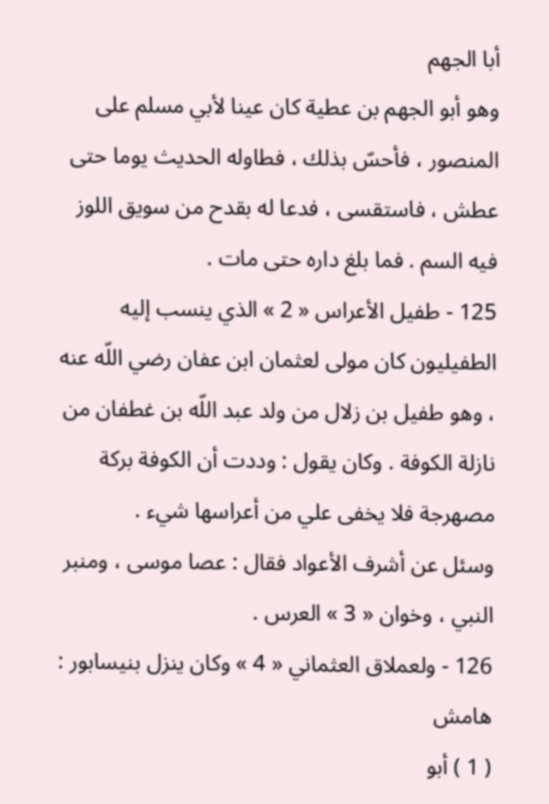أبا الجهم
وهو أبو الجهم بن عطية كان عينا لأبي مسلم على المنصور ، فأحسّ بذلك ، فطاوله الحديث يوما حتى عطش ، فاستقسى ، فدعا له بقدح من سويق اللوز فيه السم . فما بلغ داره حتى مات .
125 - طفيل الأعراس « 2 » الذي ينسب إليه الطفيليون كان مولى لعثمان ابن عفان رضي اللّه عنه ، وهو طفيل بن زلال من ولد عبد اللّه بن غطفان من نازلة الكوفة . وكان يقول : وددت أن الكوفة بركة مصهرجة فلا يخفى علي من أعراسها شيء .
وسئل عن أشرف الأعواد فقال : عصا موسى ، ومنبر النبي ، وخوان « 3 » العرس .
126 - ولعملاق العثماني « 4 » وكان ينزل بنيسابور :
هامش
( 1 ) أبو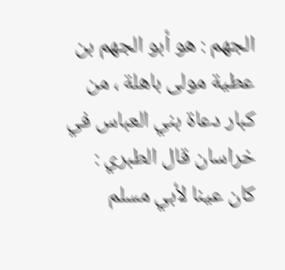الجهم : هو أبو الجهم بن عطية مولى باهلة ، من كبار دعاة بني العباس في خراسان قال الطبري : كان عينا لأبي مسلم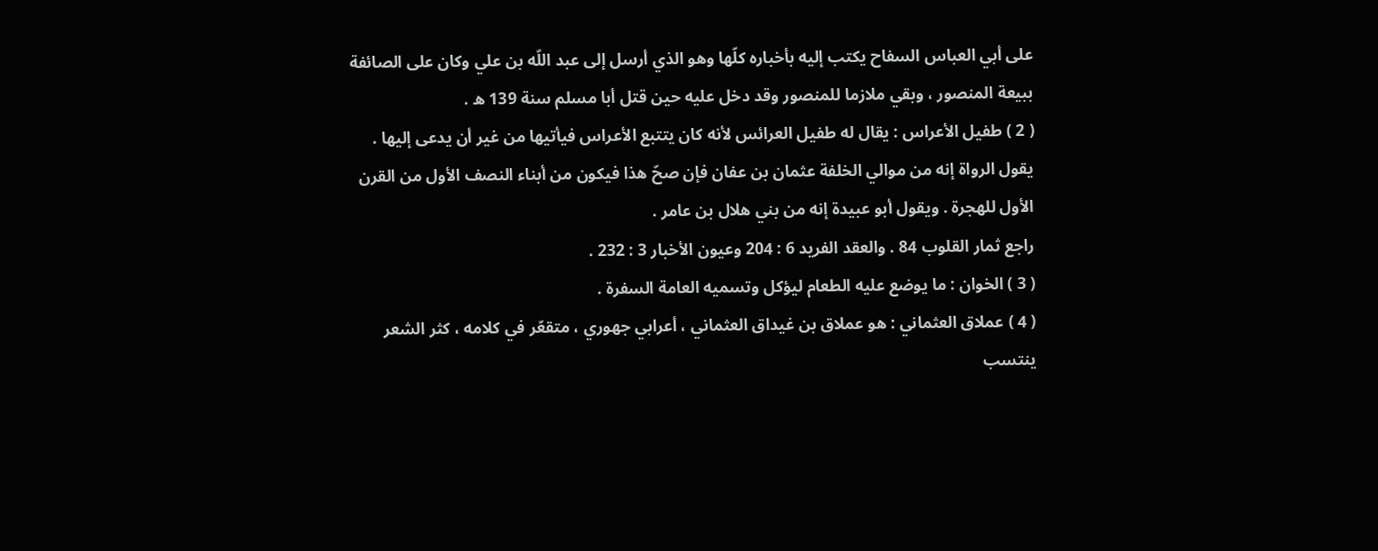على أبي العباس السفاح يكتب إليه بأخباره كلّها وهو الذي أرسل إلى عبد اللّه بن علي وكان على الصائفة ببيعة المنصور ، وبقي ملازما للمنصور وقد دخل عليه حين قتل أبا مسلم سنة 139 ه .
( 2 ) طفيل الأعراس : يقال له طفيل العرائس لأنه كان يتتبع الأعراس فيأتيها من غير أن يدعى إليها . يقول الرواة إنه من موالي الخلفة عثمان بن عفان فإن صحّ هذا فيكون من أبناء النصف الأول من القرن الأول للهجرة . ويقول أبو عبيدة إنه من بني هلال بن عامر .
راجع ثمار القلوب 84 . والعقد الفريد 6 : 204 وعيون الأخبار 3 : 232 .
( 3 ) الخوان : ما يوضع عليه الطعام ليؤكل وتسميه العامة السفرة .
( 4 ) عملاق العثماني : هو عملاق بن غيداق العثماني ، أعرابي جهوري ، متقعّر في كلامه ، كثر الشعر ينتسب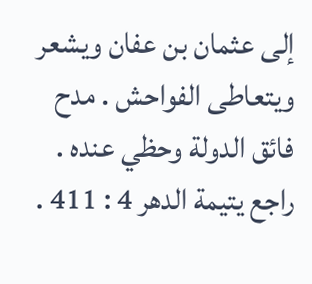إلى عثمان بن عفان ويشعر ويتعاطى الفواحش . مدح فائق الدولة وحظي عنده .
راجع يتيمة الدهر 4 : 411 .